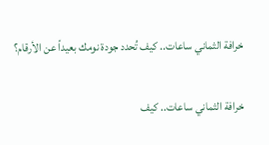خرافة الثماني ساعات.. كيف تُحدد جودة نومك بعيداً عن الأرقام؟

خرافة الثماني ساعات.. كيف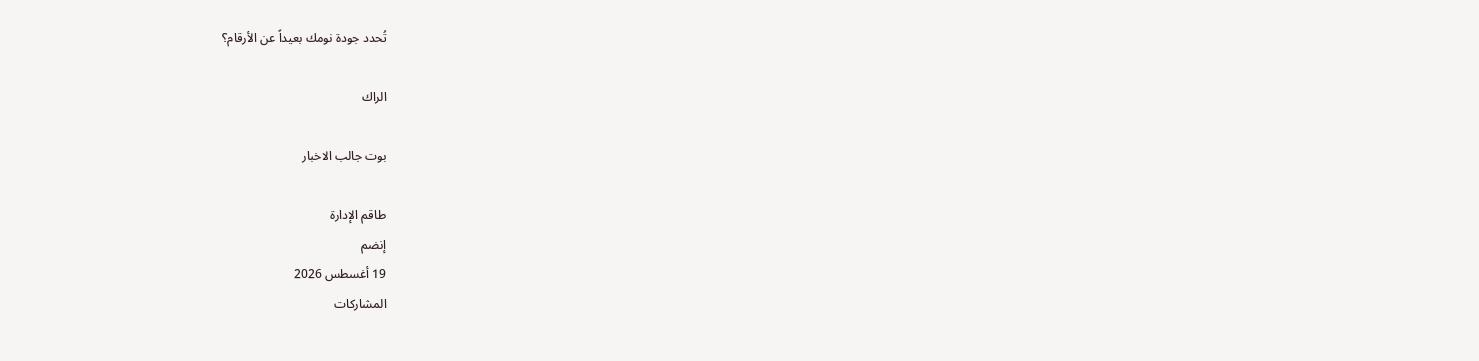تُحدد جودة نومك بعيداً عن الأرقام؟

الراك

بوت جالب الاخبار

طاقم الإدارة
إنضم
19 أغسطس 2026
المشاركات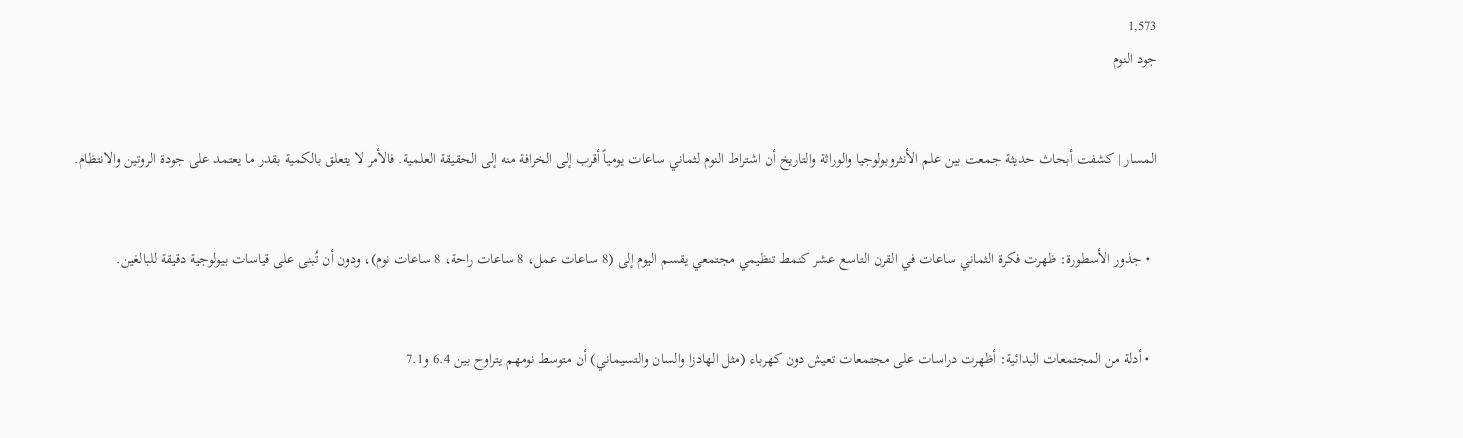1,573
جود النوم


المسار | كشفت أبحاث حديثة جمعت بين علم الأنثروبولوجيا والوراثة والتاريخ أن اشتراط النوم لثماني ساعات يومياً أقرب إلى الخرافة منه إلى الحقيقة العلمية. فالأمر لا يتعلق بالكمية بقدر ما يعتمد على جودة الروتين والانتظام.


  • جذور الأسطورة: ظهرت فكرة الثماني ساعات في القرن التاسع عشر كنمط تنظيمي مجتمعي يقسم اليوم إلى (8 ساعات عمل، 8 ساعات راحة، 8 ساعات نوم)، ودون أن تُبنى على قياسات بيولوجية دقيقة للبالغين.


  • أدلة من المجتمعات البدائية: أظهرت دراسات على مجتمعات تعيش دون كهرباء (مثل الهادزا والسان والتسيماني) أن متوسط نومهم يتراوح بين 6.4 و7.1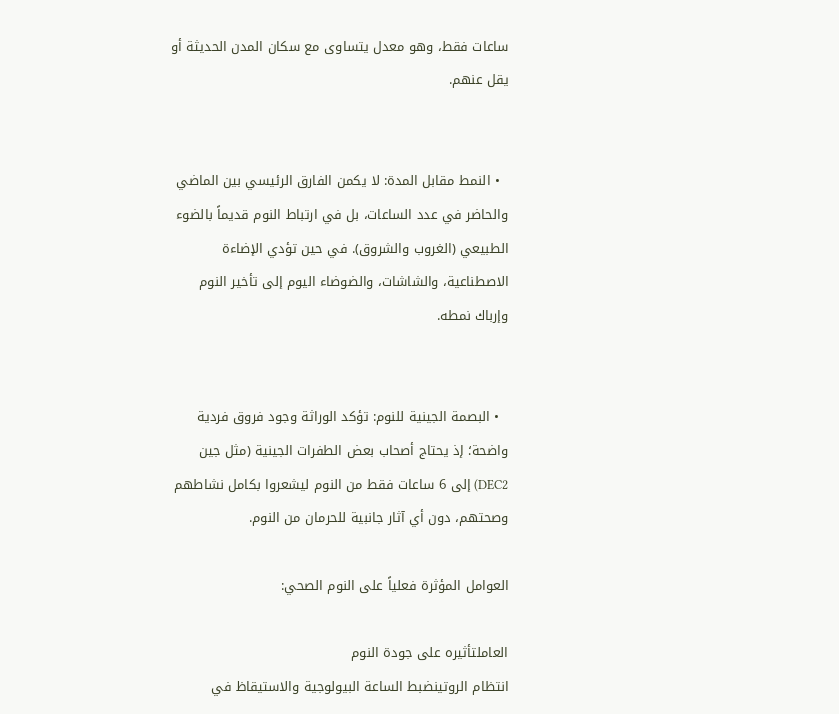ساعات فقط، وهو معدل يتساوى مع سكان المدن الحديثة أو يقل عنهم.


  • النمط مقابل المدة: لا يكمن الفارق الرئيسي بين الماضي والحاضر في عدد الساعات، بل في ارتباط النوم قديماً بالضوء الطبيعي (الغروب والشروق). في حين تؤدي الإضاءة الاصطناعية، والشاشات، والضوضاء اليوم إلى تأخير النوم وإرباك نمطه.


  • البصمة الجينية للنوم: تؤكد الوراثة وجود فروق فردية واضحة؛ إذ يحتاج أصحاب بعض الطفرات الجينية (مثل جين DEC2) إلى 6 ساعات فقط من النوم ليشعروا بكامل نشاطهم وصحتهم، دون أي آثار جانبية للحرمان من النوم.

العوامل المؤثرة فعلياً على النوم الصحي:

العاملتأثيره على جودة النوم
انتظام الروتينضبط الساعة البيولوجية والاستيقاظ في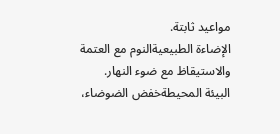مواعيد ثابتة.
الإضاءة الطبيعيةالنوم مع العتمة والاستيقاظ مع ضوء النهار.
البيئة المحيطةخفض الضوضاء،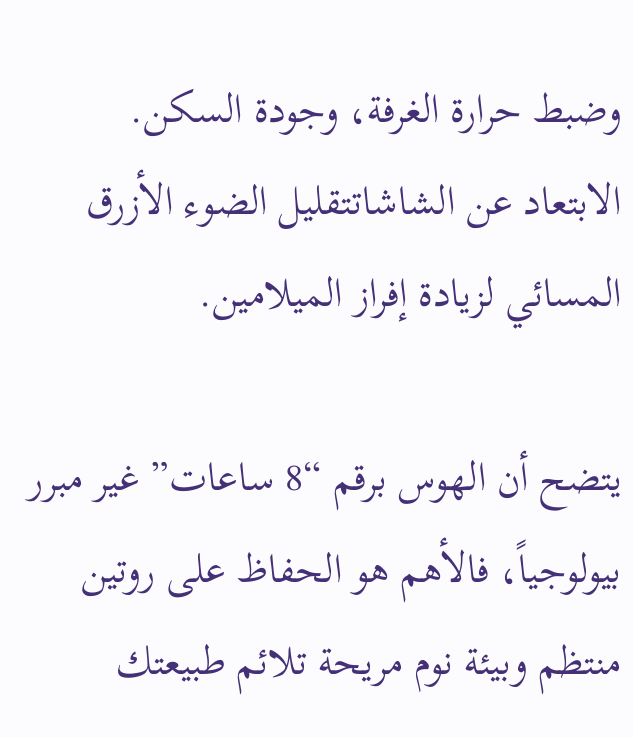وضبط حرارة الغرفة، وجودة السكن.
الابتعاد عن الشاشاتتقليل الضوء الأزرق المسائي لزيادة إفراز الميلامين.

يتضح أن الهوس برقم “8 ساعات” غير مبرر بيولوجياً، فالأهم هو الحفاظ على روتين منتظم وبيئة نوم مريحة تلائم طبيعتك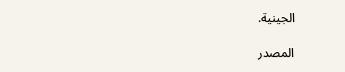الجينية.

المصدر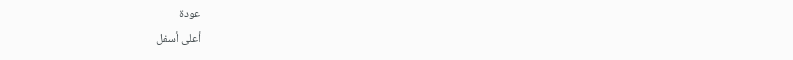عودة
أعلى أسفل